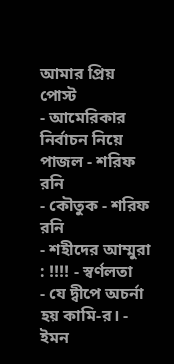আমার প্রিয় পোস্ট
- আমেরিকার নির্বাচন নিয়ে পাজল - শরিফ রনি
- কৌতুক - শরিফ রনি
- শহীদের আম্মুরা : !!!! - স্বর্ণলতা
- যে দ্বীপে অচর্না হয় কামি-র। - ইমন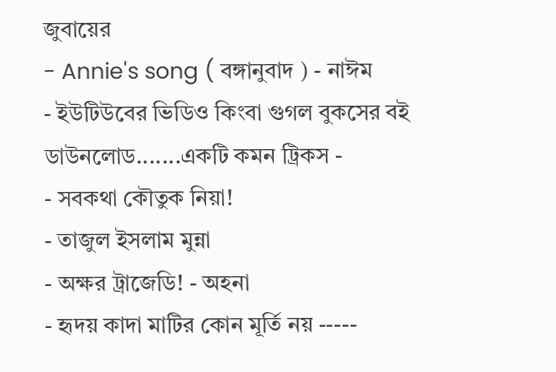জুবায়ের
- Annie's song ( বঙ্গানুবাদ ) - নাঈম
- ইউটিউবের ভিডিও কিংবা গুগল বুকসের বই ডাউনলোড.......একটি কমন ট্রিকস -
- সবকথা কৌতুক নিয়া!
- তাজুল ইসলাম মুন্না
- অক্ষর ট্রাজেডি! - অহনা
- হৃদয় কাদা মাটির কোন মূর্তি নয় -----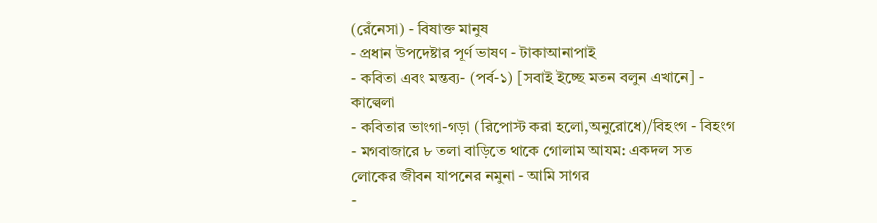(রেঁনেসা) - বিষাক্ত মানুষ
- প্রধান উপদেষ্টার পূর্ণ ভাষণ - টাকাআনাপাই
- কবিতা এবং মন্তব্য- (পর্ব-১) [সবাই ইচ্ছে মতন বলুন এখানে] - কাল্বেলা
- কবিতার ভাংগা-গড়া (রিপোস্ট করা হলো,অনুরোধে)/বিহংগ - বিহংগ
- মগবাজারে ৮ তলা বাড়িতে থাকে গোলাম আযম: একদল সত লোকের জীবন যাপনের নমুনা - আমি সাগর
-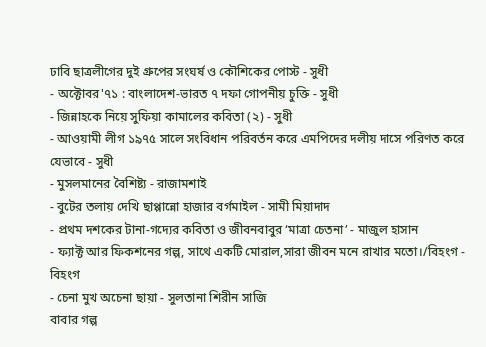ঢাবি ছাত্রলীগের দুই গ্রুপের সংঘর্ষ ও কৌশিকের পোস্ট - সুধী
- অক্টোবর'৭১ : বাংলাদেশ-ভারত ৭ দফা গোপনীয় চুক্তি - সুধী
- জিন্নাহকে নিয়ে সুফিয়া কামালের কবিতা (২) - সুধী
- আওয়ামী লীগ ১৯৭৫ সালে সংবিধান পরিবর্তন করে এমপিদের দলীয় দাসে পরিণত করে যেভাবে - সুধী
- মুসলমানের বৈশিষ্ট্য - রাজামশাই
- বুটের তলায় দেখি ছাপ্পান্নো হাজার বর্গমাইল - সামী মিয়াদাদ
- প্রথম দশকের টানা-গদ্যের কবিতা ও জীবনবাবুর ‘মাত্রা চেতনা’ - মাজুল হাসান
- ফ্যাক্ট আর ফিকশনের গল্প, সাথে একটি মোরাল,সারা জীবন মনে রাখার মতো।/বিহংগ - বিহংগ
- চেনা মুখ অচেনা ছায়া - সুলতানা শিরীন সাজি
বাবার গল্প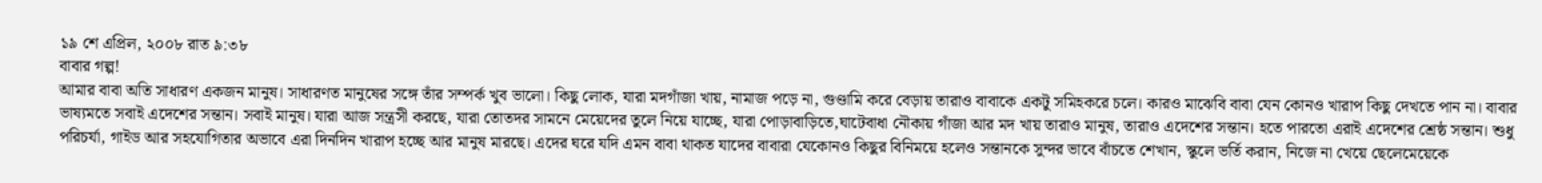১৯ শে এপ্রিল, ২০০৮ রাত ৯:৩৮
বাবার গল্প!
আমার বাবা অতি সাধারণ একজন মানুষ। সাধারণত মানুষের সঙ্গে তাঁর সম্পর্ক খুব ভালো। কিছু লোক, যারা মদগাঁজা খায়, নামাজ পড়ে না, গুণ্ডামি করে বেড়ায় তারাও বাবাকে একটু সমিহকরে চলে। কারও মাঝেবি বাবা যেন কোনও খারাপ কিছু দেখতে পান না। বাবার ভাষ্যমতে সবাই এদেশের সন্তান। সবাই মানুষ। যারা আজ সন্ত্রসী করছে, যারা তোতদর সামনে মেয়েদের তুলে নিয়ে যাচ্ছে, যারা পোড়াবাড়িতে,ঘাটেবাধা নৌকায় গাঁজা আর মদ খায় তারাও মানুষ, তারাও এদেশের সন্তান। হতে পারতো এরাই এদেশের শ্রেষ্ঠ সন্তান। শুধু পরিচর্যা, গাইড আর সহযোগিতার অভাবে এরা দিনদিন খারাপ হচ্ছে আর মানুষ মারছে। এদের ঘরে যদি এমন বাবা থাকত যাদের বাবারা যেকোনও কিছুর বিনিময়ে হলেও সন্তানকে সুন্দর ভাবে বাঁচতে শেখান, স্কুলে ভর্তি করান, নিজে না খেয়ে ছেলেমেয়েকে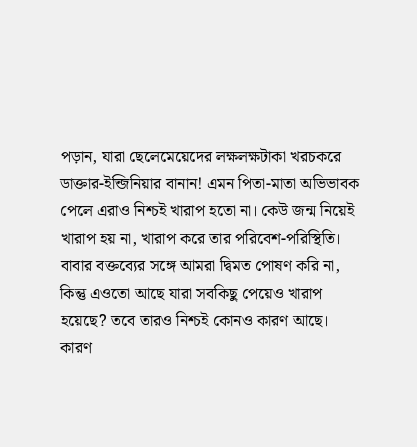পড়ান, যারা ছেলেমেয়েদের লক্ষলক্ষটাকা খরচকরে ডাক্তার-ইন্জিনিয়ার বানান! এমন পিতা-মাতা অভিভাবক পেলে এরাও নিশ্চই খারাপ হতো না। কেউ জন্ম নিয়েই খারাপ হয় না, খারাপ করে তার পরিবেশ-পরিস্থিতি।
বাবার বক্তব্যের সঙ্গে আমরা দ্বিমত পোষণ করি না, কিন্তু এওতো আছে যারা সবকিছু পেয়েও খারাপ হয়েছে? তবে তারও নিশ্চই কোনও কারণ আছে। কারণ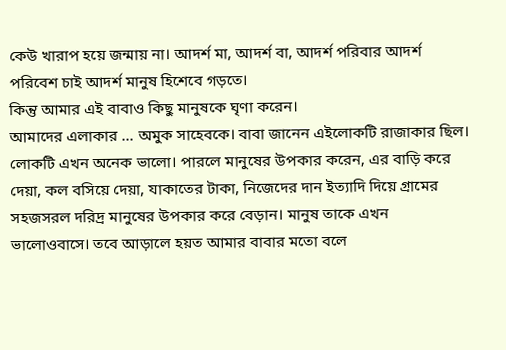কেউ খারাপ হয়ে জন্মায় না। আদর্শ মা, আদর্শ বা, আদর্শ পরিবার আদর্শ পরিবেশ চাই আদর্শ মানুষ হিশেবে গড়তে।
কিন্তু আমার এই বাবাও কিছু মানুষকে ঘৃণা করেন।
আমাদের এলাকার ... অমুক সাহেবকে। বাবা জানেন এইলোকটি রাজাকার ছিল। লোকটি এখন অনেক ভালো। পারলে মানুষের উপকার করেন, এর বাড়ি করে দেয়া, কল বসিয়ে দেয়া, যাকাতের টাকা, নিজেদের দান ইত্যাদি দিয়ে গ্রামের সহজসরল দরিদ্র মানুষের উপকার করে বেড়ান। মানুষ তাকে এখন ভালোওবাসে। তবে আড়ালে হয়ত আমার বাবার মতো বলে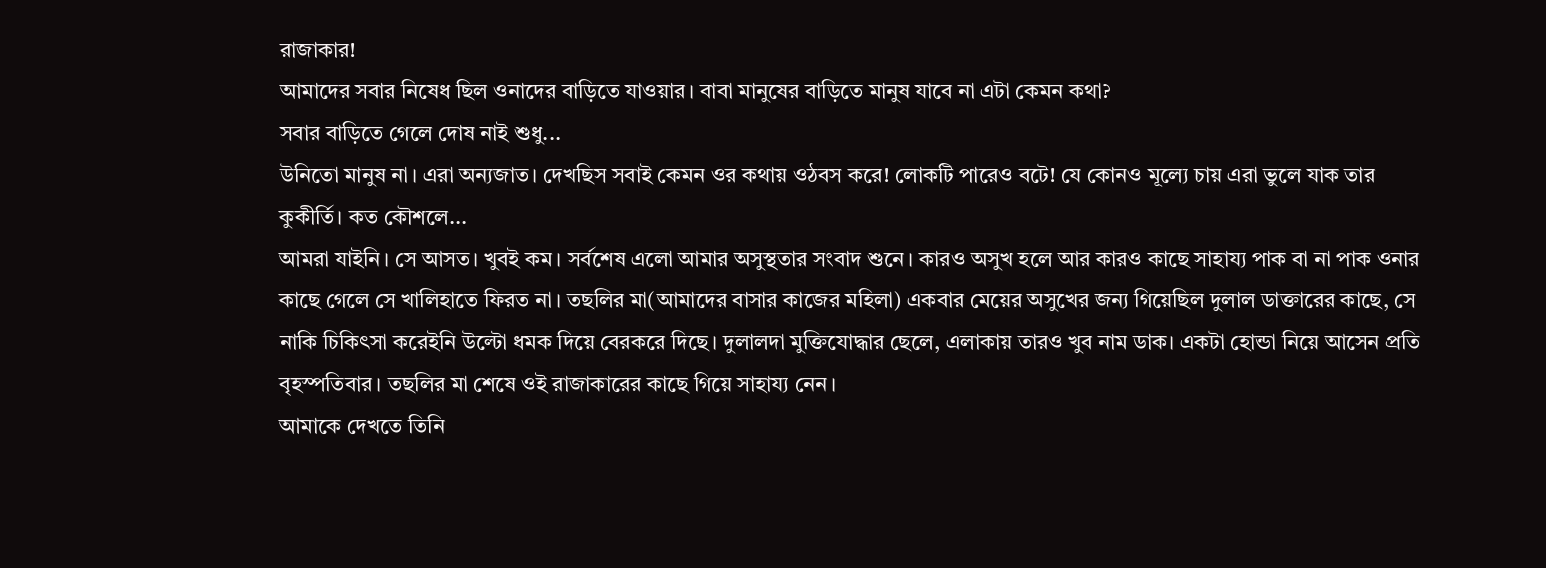রাজাকার!
আমাদের সবার নিষেধ ছিল ওনাদের বাড়িতে যাওয়ার। বাবা মানুষের বাড়িতে মানুষ যাবে না এটা কেমন কথা?
সবার বাড়িতে গেলে দোষ নাই শুধু...
উনিতো মানুষ না। এরা অন্যজাত। দেখছিস সবাই কেমন ওর কথায় ওঠবস করে! লোকটি পারেও বটে! যে কোনও মূল্যে চায় এরা ভুলে যাক তার কুকীর্তি। কত কৌশলে...
আমরা যাইনি। সে আসত। খুবই কম। সর্বশেষ এলো আমার অসুস্থতার সংবাদ শুনে। কারও অসুখ হলে আর কারও কাছে সাহায্য পাক বা না পাক ওনার কাছে গেলে সে খালিহাতে ফিরত না। তছলির মা(আমাদের বাসার কাজের মহিলা) একবার মেয়ের অসুখের জন্য গিয়েছিল দুলাল ডাক্তারের কাছে, সে নাকি চিকিৎসা করেইনি উল্টো ধমক দিয়ে বেরকরে দিছে। দুলালদা মুক্তিযোদ্ধার ছেলে, এলাকায় তারও খুব নাম ডাক। একটা হোন্ডা নিয়ে আসেন প্রতি বৃহস্পতিবার। তছলির মা শেষে ওই রাজাকারের কাছে গিয়ে সাহায্য নেন।
আমাকে দেখতে তিনি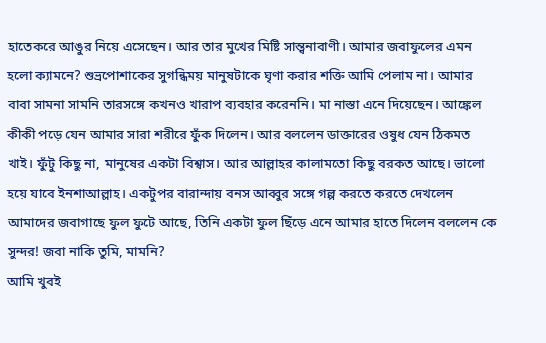হাতেকরে আঙুর নিয়ে এসেছেন। আর তার মুখের মিষ্টি সান্ত্বনাবাণী। আমার জবাফুলের এমন হলো ক্যামনে? শুভ্রপোশাকের সুগন্ধিময় মানুষটাকে ঘৃণা করার শক্তি আমি পেলাম না। আমার বাবা সামনা সামনি তারসঙ্গে কখনও খারাপ ব্যবহার করেননি। মা নাস্তা এনে দিয়েছেন। আঙ্কেল কীকী পড়ে যেন আমার সারা শরীরে ফুঁক দিলেন। আর বললেন ডাক্তারের ওষুধ যেন ঠিকমত খাই। ফুঁটু কিছু না, মানুষের একটা বিশ্বাস। আর আল্লাহর কালামতো কিছু বরকত আছে। ভালো হয়ে যাবে ইনশাআল্লাহ। একটুপর বারান্দায় বনস আব্বুর সঙ্গে গল্প করতে করতে দেখলেন আমাদের জবাগাছে ফুল ফুটে আছে, তিনি একটা ফুল ছিঁড়ে এনে আমার হাতে দিলেন বললেন কে সুন্দর! জবা নাকি তুমি, মামনি?
আমি খুবই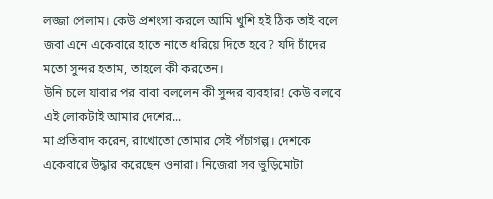লজ্জা পেলাম। কেউ প্রশংসা করলে আমি খুশি হই ঠিক তাই বলে জবা এনে একেবারে হাতে নাতে ধরিয়ে দিতে হবে? যদি চাঁদের মতো সুন্দর হতাম, তাহলে কী করতেন।
উনি চলে যাবার পর বাবা বললেন কী সুন্দর ব্যবহার! কেউ বলবে এই লোকটাই আমার দেশের...
মা প্রতিবাদ করেন, রাখোতো তোমার সেই পঁচাগল্প। দেশকে একেবারে উদ্ধার করেছেন ওনারা। নিজেরা সব ভুড়িমোটা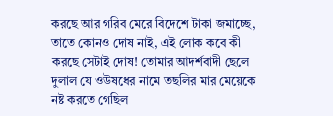করছে আর গরিব মেরে বিদেশে টাকা জমাচ্ছে, তাতে কোনও দোষ নাই, এই লোক কবে কী করছে সেটাই দোষ! তোমার আদর্শবাদী ছেলে দুলাল যে ওউষধের নামে তছলির মার মেয়েকে নষ্ট করতে গেছিল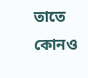তাতে কোনও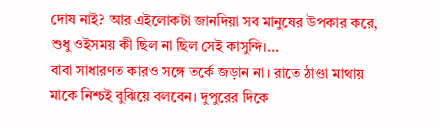দোষ নাই? আর এইলোকটা জানদিয়া সব মানুষের উপকার করে, শুধু ওইসময় কী ছিল না ছিল সেই কাসুন্দি।...
বাবা সাধারণত কারও সঙ্গে তর্কে জড়ান না। রাতে ঠাণ্ডা মাথায় মাকে নিশ্চই বুঝিয়ে বলবেন। দুপুরের দিকে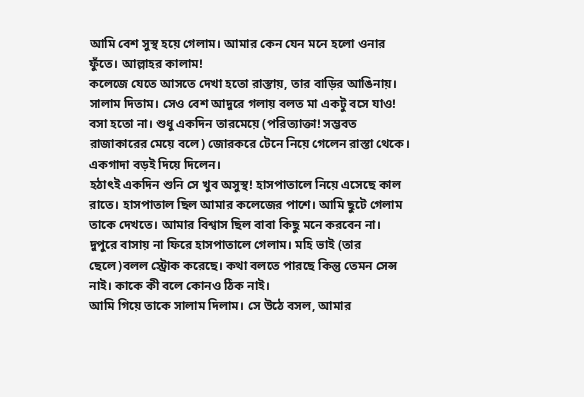আমি বেশ সুস্থ হয়ে গেলাম। আমার কেন যেন মনে হলো ওনার ফুঁতে। আল্লাহর কালাম!
কলেজে যেতে আসতে দেখা হতো রাস্তায়, তার বাড়ির আঙিনায়। সালাম দিতাম। সেও বেশ আদুরে গলায় বলত মা একটু বসে যাও!
বসা হতো না। শুধু একদিন তারমেয়ে (পরিত্যাক্তা! সম্ভবত রাজাকারের মেয়ে বলে) জোরকরে টেনে নিয়ে গেলেন রাস্তা থেকে। একগাদা বড়ই দিয়ে দিলেন।
হঠাৎই একদিন শুনি সে খুব অসুস্থ! হাসপাতালে নিয়ে এসেছে কাল রাতে। হাসপাতাল ছিল আমার কলেজের পাশে। আমি ছুটে গেলাম তাকে দেখতে। আমার বিশ্বাস ছিল বাবা কিছু মনে করবেন না। দুপুরে বাসায় না ফিরে হাসপাতালে গেলাম। মহি ভাই (তার ছেলে)বলল স্ট্রোক করেছে। কথা বলতে পারছে কিন্তু তেমন সেন্স নাই। কাকে কী বলে কোনও ঠিক নাই।
আমি গিয়ে তাকে সালাম দিলাম। সে উঠে বসল, আমার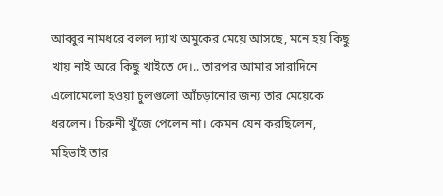আব্বুর নামধরে বলল দ্যাখ অমুকের মেয়ে আসছে, মনে হয় কিছু খায় নাই অরে কিছু খাইতে দে।.. তারপর আমার সারাদিনে এলোমেলো হওয়া চুলগুলো আঁচড়ানোর জন্য তার মেয়েকে ধরলেন। চিরুনী খুঁজে পেলেন না। কেমন যেন করছিলেন, মহিভাই তার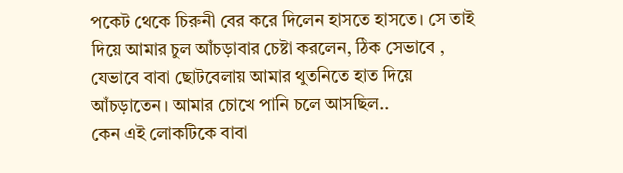পকেট থেকে চিরুনী বের করে দিলেন হাসতে হাসতে। সে তাই দিয়ে আমার চুল আঁচড়াবার চেষ্টা করলেন, ঠিক সেভাবে , যেভাবে বাবা ছোটবেলায় আমার থুতনিতে হাত দিয়ে আঁচড়াতেন। আমার চোখে পানি চলে আসছিল..
কেন এই লোকটিকে বাবা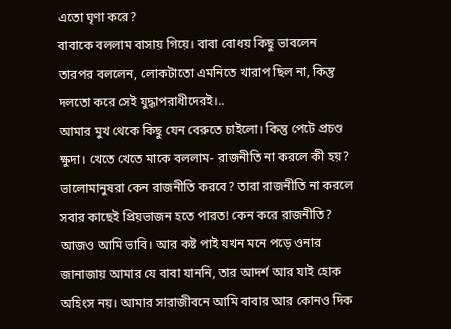এতো ঘৃণা করে?
বাবাকে বললাম বাসায় গিয়ে। বাবা বোধয় কিছু ভাবলেন তারপর বললেন, লোকটাতো এমনিতে খারাপ ছিল না, কিন্তু দলতো করে সেই যুদ্ধাপরাধীদেরই।..
আমার মুখ থেকে কিছু যেন বেরুতে চাইলো। কিন্তু পেটে প্রচণ্ড ক্ষুদা। খেতে খেতে মাকে বললাম- রাজনীতি না করলে কী হয়? ভালোমানুষরা কেন রাজনীতি করবে? তারা রাজনীতি না করলে সবার কাছেই প্রিয়ভাজন হতে পারত! কেন করে রাজনীতি?
আজও আমি ভাবি। আর কষ্ট পাই যখন মনে পড়ে ওনার জানাজায় আমার যে বাবা যাননি, তার আদর্শ আর যাই হোক অহিংস নয়। আমার সারাজীবনে আমি বাবার আর কোনও দিক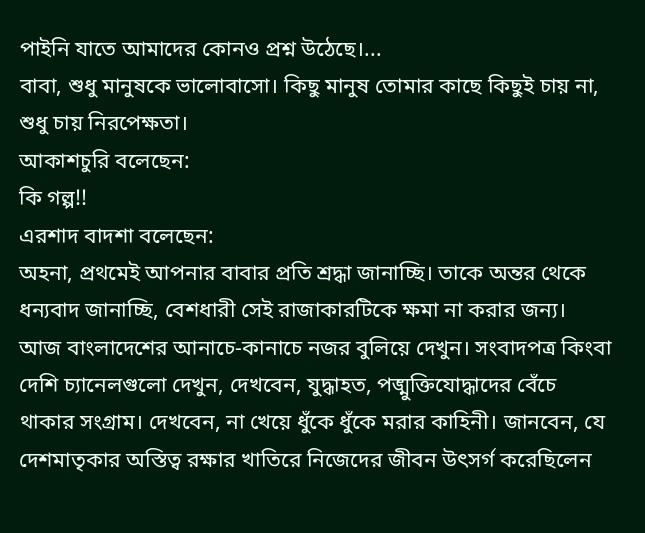পাইনি যাতে আমাদের কোনও প্রশ্ন উঠেছে।...
বাবা, শুধু মানুষকে ভালোবাসো। কিছু মানুষ তোমার কাছে কিছুই চায় না, শুধু চায় নিরপেক্ষতা।
আকাশচুরি বলেছেন:
কি গল্প!!
এরশাদ বাদশা বলেছেন:
অহনা, প্রথমেই আপনার বাবার প্রতি শ্রদ্ধা জানাচ্ছি। তাকে অন্তর থেকে ধন্যবাদ জানাচ্ছি, বেশধারী সেই রাজাকারটিকে ক্ষমা না করার জন্য। আজ বাংলাদেশের আনাচে-কানাচে নজর বুলিয়ে দেখুন। সংবাদপত্র কিংবা দেশি চ্যানেলগুলো দেখুন, দেখবেন, যুদ্ধাহত, পঙ্মুক্তিযোদ্ধাদের বেঁচে থাকার সংগ্রাম। দেখবেন, না খেয়ে ধুঁকে ধুঁকে মরার কাহিনী। জানবেন, যে দেশমাতৃকার অস্তিত্ব রক্ষার খাতিরে নিজেদের জীবন উৎসর্গ করেছিলেন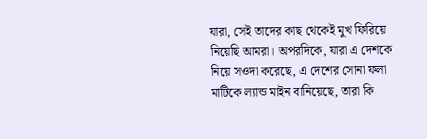যারা, সেই তাদের কাছ থেকেই মুখ ফিরিয়ে নিয়েছি আমরা। অপরদিকে, যারা এ দেশকে নিয়ে সওদা করেছে, এ দেশের সোনা ফলা মাটিকে ল্যান্ড মাইন বানিয়েছে, তারা কি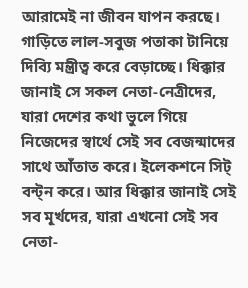আরামেই না জীবন যাপন করছে। গাড়িতে লাল-সবুজ পতাকা টানিয়ে দিব্যি মন্ত্রীত্ব করে বেড়াচ্ছে। ধিক্কার জানাই সে সকল নেতা-নেত্রীদের, যারা দেশের কথা ভুলে গিয়ে নিজেদের স্বার্থে সেই সব বেজন্মাদের সাথে আঁতাত করে। ইলেকশনে সিট্ বন্ট্ন করে। আর ধিক্কার জানাই সেই সব মূর্খদের, যারা এখনো সেই সব নেতা-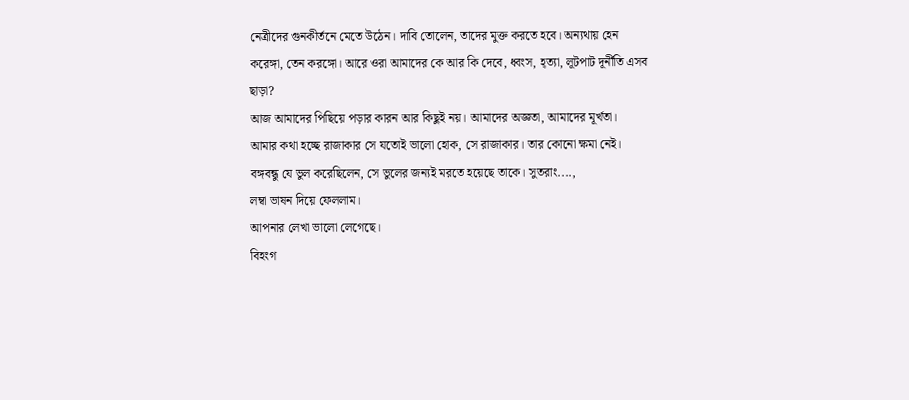নেত্রীদের গুনকীর্তনে মেতে উঠেন। দাবি তোলেন, তাদের মুক্ত করতে হবে। অন্যথায় হেন করেঙ্গা, তেন করঙ্গো। আরে ওরা আমাদের কে আর কি দেবে, ধ্বংস, হ্ত্যা, লূটপাট দূর্নীতি এসব ছাড়া?
আজ আমাদের পিছিয়ে পড়ার কারন আর কিছুই নয়। আমাদের অজ্ঞতা, আমাদের মূর্খতা।
আমার কথা হচ্ছে রাজাকার সে যতোই ভালো হোক, সে রাজাকার। তার কোনো ক্ষমা নেই। বঙ্গবন্ধু যে ভুল করেছিলেন, সে ভুলের জন্যই মরতে হয়েছে তাকে। সুতরাং....,
লম্বা ভাষন দিয়ে ফেললাম।
আপনার লেখা ভালো লেগেছে।
বিহংগ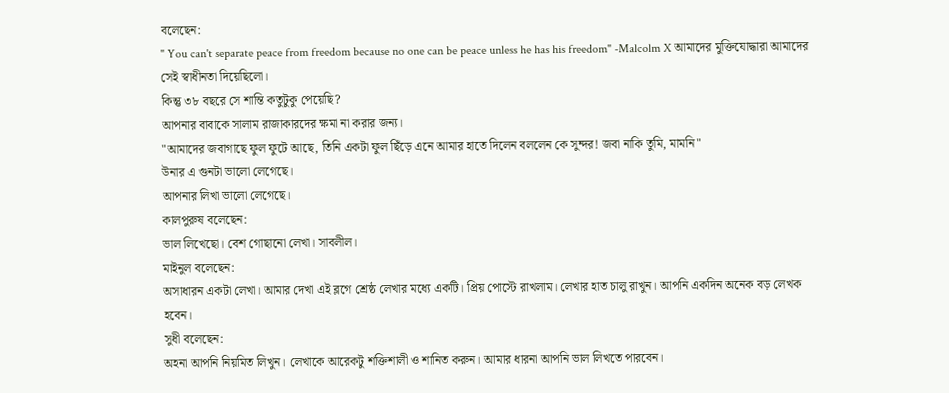বলেছেন:
" You can't separate peace from freedom because no one can be peace unless he has his freedom" -Malcolm X আমাদের মুক্তিযোদ্ধারা আমাদের সেই স্বাধীনতা দিয়েছিলো।
কিন্তু ৩৮ বছরে সে শান্তি কতুটুকু পেয়েছি?
আপনার বাবাকে সালাম রাজাকারদের ক্ষমা না করার জন্য।
"আমাদের জবাগাছে ফুল ফুটে আছে, তিনি একটা ফুল ছিঁড়ে এনে আমার হাতে দিলেন বললেন কে সুন্দর! জবা নাকি তুমি, মামনি"
উনার এ গুনটা ভালো লেগেছে।
আপনার লিখা ভালো লেগেছে।
কালপুরুষ বলেছেন:
ভাল লিখেছো। বেশ গোছানো লেখা। সাবলীল।
মাইনুল বলেছেন:
অসাধারন একটা লেখা। আমার দেখা এই ব্লগে শ্রেষ্ঠ লেখার মধ্যে একটি। প্রিয় পোস্টে রাখলাম। লেখার হাত চালু রাখুন। আপনি একদিন অনেক বড় লেখক হবেন।
সুধী বলেছেন:
অহনা আপনি নিয়মিত লিখুন। লেখাকে আরেকটু শক্তিশালী ও শানিত করুন। আমার ধারনা আপনি ভাল লিখতে পারবেন।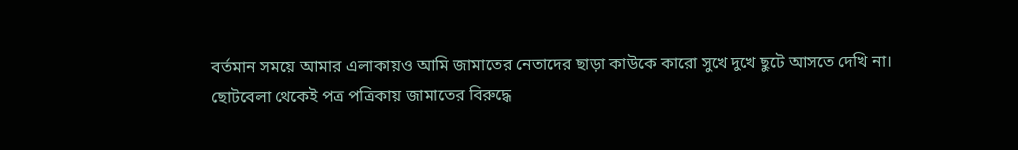বর্তমান সময়ে আমার এলাকায়ও আমি জামাতের নেতাদের ছাড়া কাউকে কারো সুখে দুখে ছুটে আসতে দেখি না।
ছোটবেলা থেকেই পত্র পত্রিকায় জামাতের বিরুদ্ধে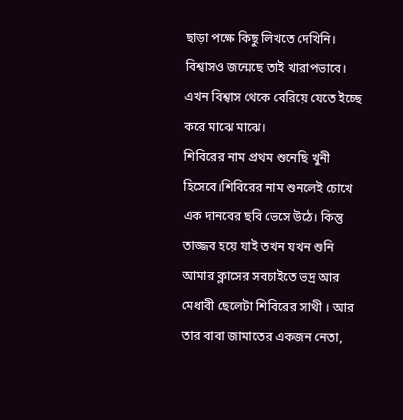ছাড়া পক্ষে কিছু লিখতে দেখিনি। বিশ্বাসও জন্মেছে তাই খারাপভাবে। এখন বিশ্বাস থেকে বেরিয়ে যেতে ইচ্ছে করে মাঝে মাঝে।
শিবিরের নাম প্রথম শুনেছি খুনী হিসেবে।শিবিরের নাম শুনলেই চোখে এক দানবের ছবি ভেসে উঠে। কিন্তু তাজ্জব হয়ে যাই তখন যখন শুনি আমার ক্লাসের সবচাইতে ভদ্র আর মেধাবী ছেলেটা শিবিরের সাথী । আর তার বাবা জামাতের একজন নেতা,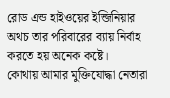রোড এন্ড হাইওয়ের ইন্জিনিয়ার অথচ তার পরিবারের ব্যায় নির্বাহ করতে হয় অনেক কষ্টে।
কোথায় আমার মুক্তিযোদ্ধা নেতারা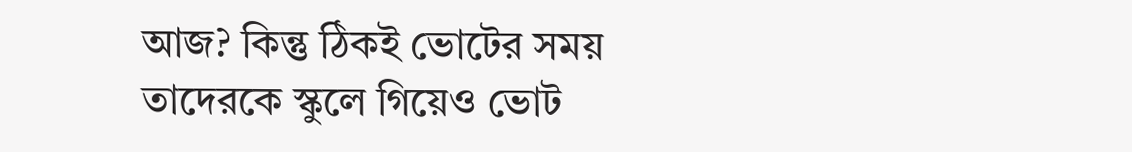আজ? কিন্তু ঠিকই ভোটের সময় তাদেরকে স্কুলে গিয়েও ভোট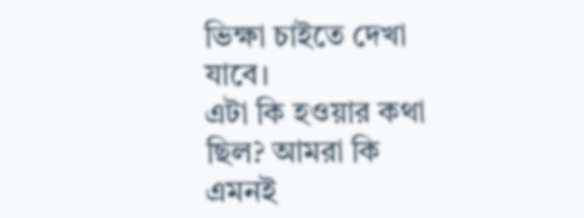ভিক্ষা চাইতে দেখা যাবে।
এটা কি হওয়ার কথা ছিল? আমরা কি এমনই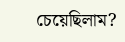চেয়েছিলাম?